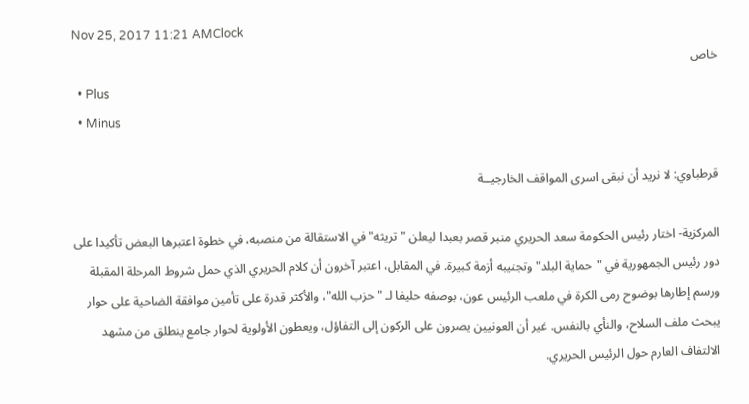Nov 25, 2017 11:21 AMClock
خاص
  • Plus
  • Minus

قرطباوي: لا نريد أن نبقى اسرى المواقف الخارجيــة

المركزية- اختار رئيس الحكومة سعد الحريري منبر قصر بعبدا ليعلن "تريثه" في الاستقالة من منصبه، في خطوة اعتبرها البعض تأكيدا على دور رئيس الجمهورية في "حماية البلد" وتجنيبه أزمة كبيرة. في المقابل، اعتبر آخرون أن كلام الحريري الذي حمل شروط المرحلة المقبلة ورسم إطارها بوضوح رمى الكرة في ملعب الرئيس عون، بوصفه حليفا لـ "حزب الله"، والأكثر قدرة على تأمين موافقة الضاحية على حوار يبحث ملف السلاح، والنأي بالنفس. غير أن العونيين يصرون على الركون إلى التفاؤل، ويعطون الأولوية لحوار جامع ينطلق من مشهد الالتفاف العارم حول الرئيس الحريري.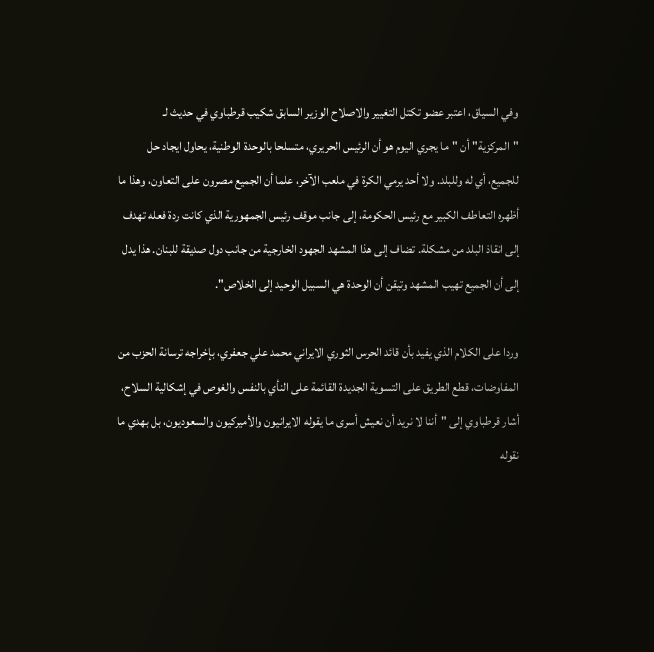وفي السياق، اعتبر عضو تكتل التغيير والاصلاح الوزير السابق شكيب قرطباوي في حديث لـ "المركزية" أن "ما يجري اليوم هو أن الرئيس الحريري، متسلحا بالوحدة الوطنية، يحاول ايجاد حل للجميع، أي له وللبلد. ولا أحد يرمي الكرة في ملعب الآخر، علما أن الجميع مصرون على التعاون، وهذا ما أظهره التعاطف الكبير مع رئيس الحكومة، إلى جانب موقف رئيس الجمهورية الذي كانت ردة فعله تهدف إلى انقاذ البلد من مشكلة. تضاف إلى هذا المشهد الجهود الخارجية من جانب دول صديقة للبنان. هذا يدل إلى أن الجميع تهيب المشهد وتيقن أن الوحدة هي السبيل الوحيد إلى الخلاص".

وردا على الكلام الذي يفيد بأن قائد الحرس الثوري الايراني محمد علي جعفري، بإخراجه ترسانة الحزب من المفاوضات، قطع الطريق على التسوية الجديدة القائمة على النأي بالنفس والغوص في إشكالية السلاح، أشار قرطباوي إلى "أننا لا نريد أن نعيش أسرى ما يقوله الايرانيون والأميركيون والسعوديون، بل بهدي ما نقوله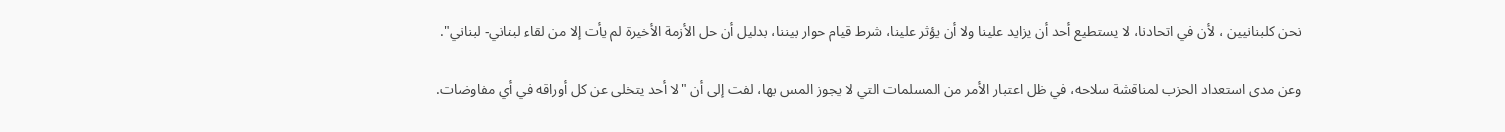نحن كلبنانيين ، لأن في اتحادنا، لا يستطيع أحد أن يزايد علينا ولا أن يؤثر علينا، شرط قيام حوار بيننا، بدليل أن حل الأزمة الأخيرة لم يأت إلا من لقاء لبناني- لبناني".

وعن مدى استعداد الحزب لمناقشة سلاحه، في ظل اعتبار الأمر من المسلمات التي لا يجوز المس بها، لفت إلى أن "لا أحد يتخلى عن كل أوراقه في أي مفاوضات.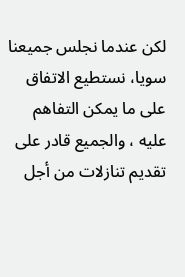لكن عندما نجلس جميعنا سويا، نستطيع الاتفاق على ما يمكن التفاهم عليه ، والجميع قادر على تقديم تنازلات من أجل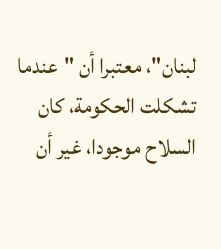لبنان"، معتبرا أن "عندما تشكلت الحكومة، كان السلاح موجودا، غير أن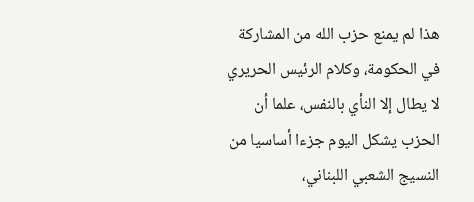هذا لم يمنع حزب الله من المشاركة في الحكومة، وكلام الرئيس الحريري لا يطال إلا النأي بالنفس، علما أن الحزب يشكل اليوم جزءا أساسيا من النسيج الشعبي اللبناني،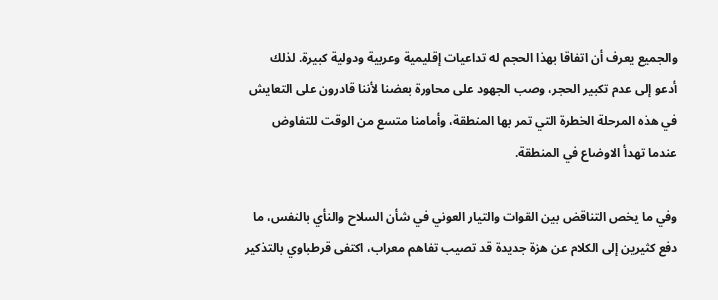والجميع يعرف أن اتفاقا بهذا الحجم له تداعيات إقليمية وعربية ودولية كبيرة. لذلك أدعو إلى عدم تكبير الحجر، وصب الجهود على محاورة بعضنا لأننا قادرون على التعايش في هذه المرحلة الخطرة التي تمر بها المنطقة، وأمامنا متسع من الوقت للتفاوض عندما تهدأ الاوضاع في المنطقة.

وفي ما يخص التناقض بين القوات والتيار العوني في شأن السلاح والنأي بالنفس، ما دفع كثيرين إلى الكلام عن هزة جديدة قد تصيب تفاهم معراب، اكتفى قرطباوي بالتذكير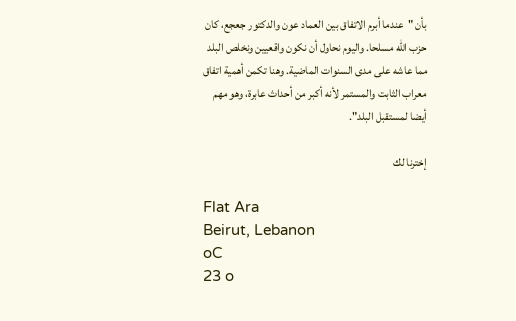بأن "عندما أبرم الاتفاق بين العماد عون والدكتور جعجع، كان حزب الله مسلحا. واليوم نحاول أن نكون واقعيين ونخلص البلد مما عاشه على مدى السنوات الماضية. وهنا تكمن أهمية اتفاق معراب الثابت والمستمر لأنه أكبر من أحداث عابرة، وهو مهم أيضا لمستقبل البلد".

إخترنا لك

Flat Ara
Beirut, Lebanon
oC
23 o